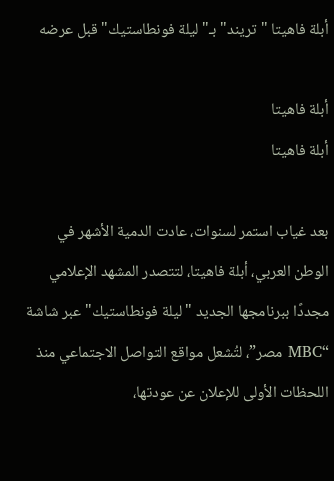أبلة فاهيتا "تريند" بـ"ليلة فونطاستيك" قبل عرضه

أبلة فاهيتا
أبلة فاهيتا

بعد غياب استمر لسنوات، عادت الدمية الأشهر في الوطن العربي، أبلة فاهيتا، لتتصدر المشهد الإعلامي مجددًا ببرنامجها الجديد "ليلة فونطاستيك" عبر شاشة “MBC مصر”، لتُشعل مواقع التواصل الاجتماعي منذ اللحظات الأولى للإعلان عن عودتها،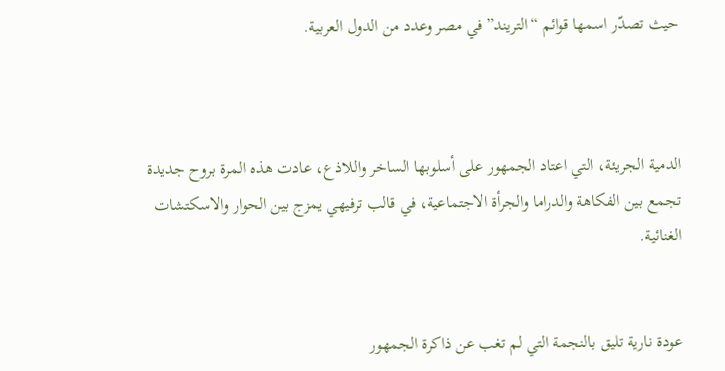حيث تصدّر اسمها قوائم “التريند” في مصر وعدد من الدول العربية.



الدمية الجريئة، التي اعتاد الجمهور على أسلوبها الساخر واللاذع، عادت هذه المرة بروح جديدة تجمع بين الفكاهة والدراما والجرأة الاجتماعية، في قالب ترفيهي يمزج بين الحوار والاسكتشات الغنائية.


عودة نارية تليق بالنجمة التي لم تغب عن ذاكرة الجمهور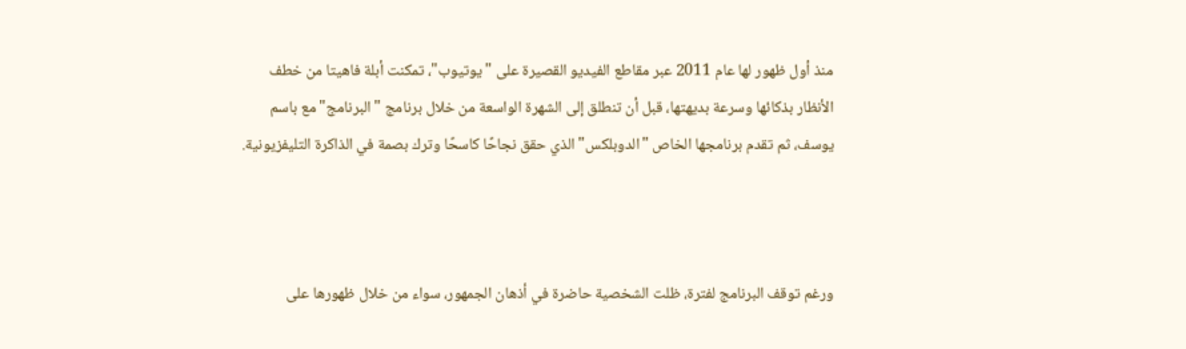منذ أول ظهور لها عام 2011 عبر مقاطع الفيديو القصيرة على "يوتيوب"، تمكنت أبلة فاهيتا من خطف الأنظار بذكائها وسرعة بديهتها، قبل أن تنطلق إلى الشهرة الواسعة من خلال برنامج "البرنامج" مع باسم يوسف، ثم تقدم برنامجها الخاص "الدوبلكس" الذي حقق نجاحًا كاسحًا وترك بصمة في الذاكرة التليفزيونية.



ورغم توقف البرنامج لفترة، ظلت الشخصية حاضرة في أذهان الجمهور، سواء من خلال ظهورها على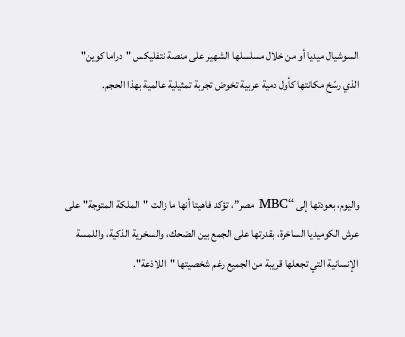السوشيال ميديا أو من خلال مسلسلها الشهير على منصة نتفليكس "دراما كوين" الذي رسّخ مكانتها كأول دمية عربية تخوض تجربة تمثيلية عالمية بهذا الحجم.



واليوم، بعودتها إلى “MBC مصر”، تؤكد فاهيتا أنها ما زالت "الملكة المتوجة" على عرش الكوميديا الساخرة، بقدرتها على الجمع بين الضحك، والسخرية الذكية، واللمسة الإنسانية التي تجعلها قريبة من الجميع رغم شخصيتها "اللاذعة".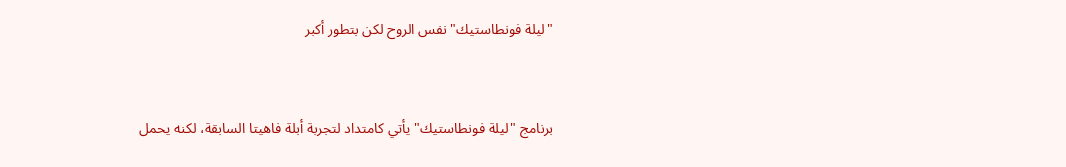"ليلة فونطاستيك" نفس الروح لكن بتطور أكبر



برنامج "ليلة فونطاستيك" يأتي كامتداد لتجربة أبلة فاهيتا السابقة، لكنه يحمل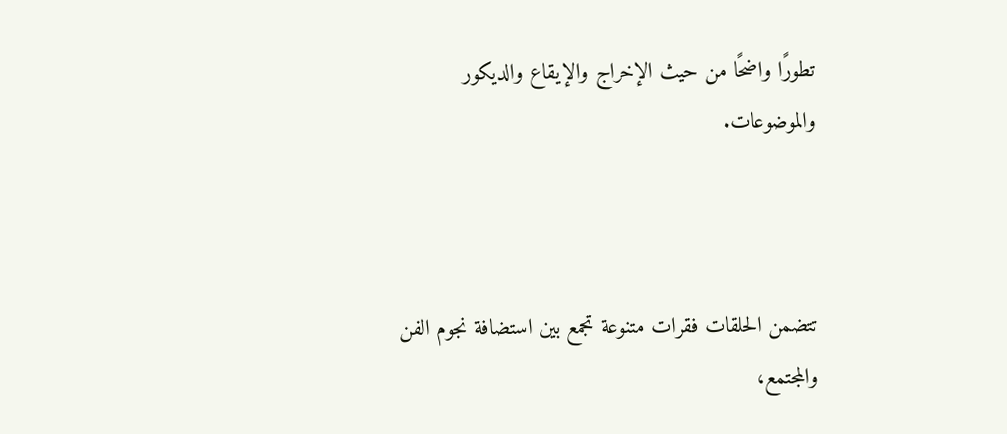تطورًا واضحًا من حيث الإخراج والإيقاع والديكور والموضوعات.



تتضمن الحلقات فقرات متنوعة تجمع بين استضافة نجوم الفن والمجتمع،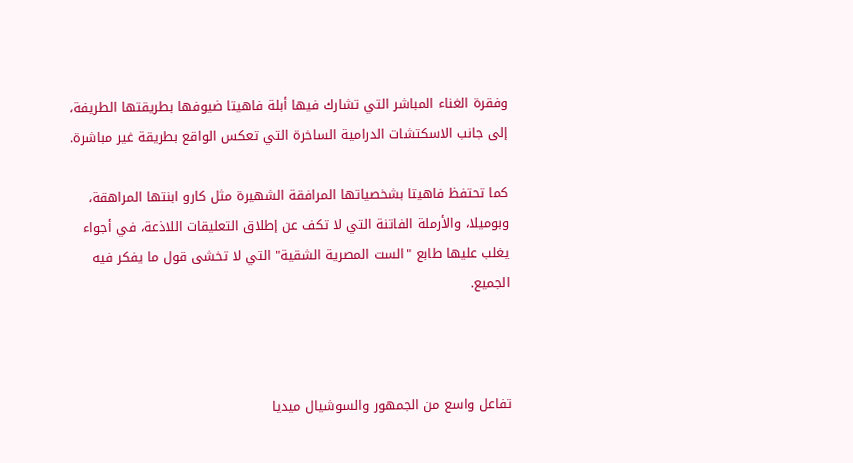وفقرة الغناء المباشر التي تشارك فيها أبلة فاهيتا ضيوفها بطريقتها الطريفة، إلى جانب الاسكتشات الدرامية الساخرة التي تعكس الواقع بطريقة غير مباشرة.

كما تحتفظ فاهيتا بشخصياتها المرافقة الشهيرة مثل كارو ابنتها المراهقة، وبوميلا، والأرملة الفاتنة التي لا تكف عن إطلاق التعليقات اللاذعة، في أجواء يغلب عليها طابع "الست المصرية الشقية" التي لا تخشى قول ما يفكر فيه الجميع.



تفاعل واسع من الجمهور والسوشيال ميديا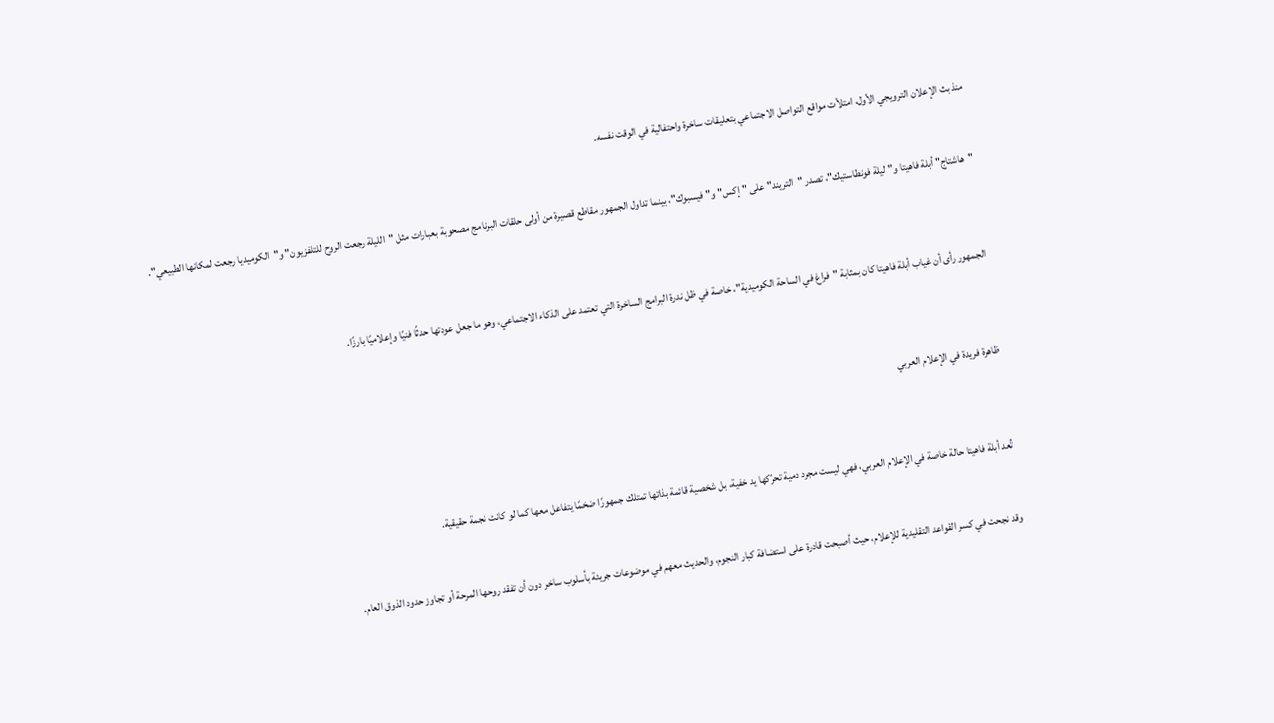منذ بث الإعلان الترويجي الأول، امتلأت مواقع التواصل الاجتماعي بتعليقات ساخرة واحتفالية في الوقت نفسه.


"هاشتاج" أبلة فاهيتا و"ليلة فونطاستيك"، تصدر "التريند" على "إكس" و"فيسبوك"، بينما تداول الجمهور مقاطع قصيرة من أولى حلقات البرنامج مصحوبة بعبارات مثل "الليلة رجعت الروح للتلفزيون" و"الكوميديا رجعت لمكانها الطبيعي".



الجمهور رأى أن غياب أبلة فاهيتا كان بمثابة "فراغ في الساحة الكوميدية"، خاصة في ظل ندرة البرامج الساخرة التي تعتمد على الذكاء الاجتماعي، وهو ما جعل عودتها حدثًا فنيًا وإعلاميًا بارزًا.



ظاهرة فريدة في الإعلام العربي



تُعد أبلة فاهيتا حالة خاصة في الإعلام العربي، فهي ليست مجرد دمية تحرّكها يد خفية، بل شخصية قائمة بذاتها تمتلك جمهورًا ضخمًا يتفاعل معها كما لو كانت نجمة حقيقية.


وقد نجحت في كسر القواعد التقليدية للإعلام، حيث أصبحت قادرة على استضافة كبار النجوم، والحديث معهم في موضوعات جريئة بأسلوب ساخر دون أن تفقد روحها المرحة أو تجاوز حدود الذوق العام.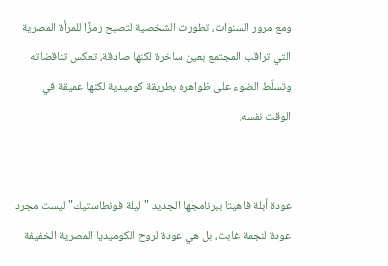ومع مرور السنوات، تطورت الشخصية لتصبح رمزًا للمرأة المصرية التي تراقب المجتمع بعين ساخرة لكنها صادقة، تعكس تناقضاته وتسلّط الضوء على ظواهره بطريقة كوميدية لكنها عميقة في الوقت نفسه.


عودة أبلة فاهيتا ببرنامجها الجديد "ليلة فونطاستيك" ليست مجرد عودة لنجمة غابت، بل هي عودة لروح الكوميديا المصرية الخفيفة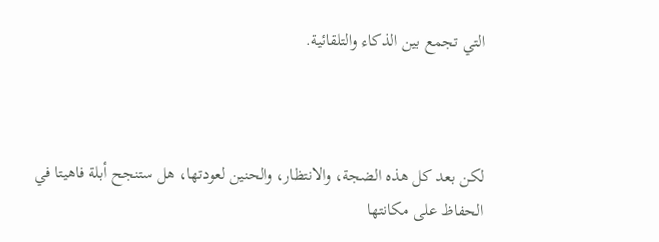التي تجمع بين الذكاء والتلقائية.



لكن بعد كل هذه الضجة، والانتظار، والحنين لعودتها، هل ستنجح أبلة فاهيتا في الحفاظ على مكانتها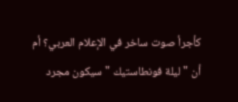كأجرأ صوت ساخر في الإعلام العربي؟ أم أن "ليلة فونطاستيك " سيكون مجرد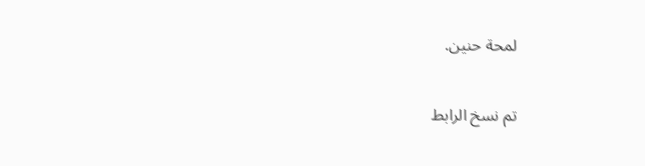لمحة حنين.

تم نسخ الرابط